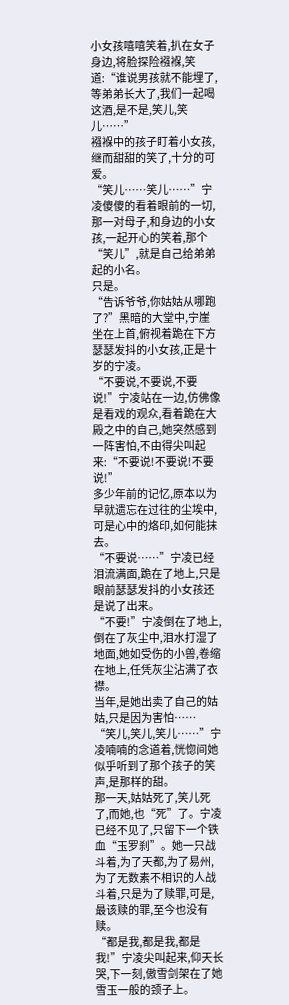小女孩嘻嘻笑着,扒在女子身边,将脸探险襁褓,笑道:“谁说男孩就不能埋了,等弟弟长大了,我们一起喝这酒,是不是,笑儿,笑儿……”
襁褓中的孩子盯着小女孩,继而甜甜的笑了,十分的可爱。
“笑儿……笑儿……”宁凌傻傻的看着眼前的一切,那一对母子,和身边的小女孩,一起开心的笑着,那个“笑儿”,就是自己给弟弟起的小名。
只是。
“告诉爷爷,你姑姑从哪跑了?”黑暗的大堂中,宁崖坐在上首,俯视着跪在下方瑟瑟发抖的小女孩,正是十岁的宁凌。
“不要说,不要说,不要说!”宁凌站在一边,仿佛像是看戏的观众,看着跪在大殿之中的自己,她突然感到一阵害怕,不由得尖叫起来:“不要说!不要说!不要说!”
多少年前的记忆,原本以为早就遗忘在过往的尘埃中,可是心中的烙印,如何能抹去。
“不要说……”宁凌已经泪流满面,跪在了地上,只是眼前瑟瑟发抖的小女孩还是说了出来。
“不要!”宁凌倒在了地上,倒在了灰尘中,泪水打湿了地面,她如受伤的小兽,卷缩在地上,任凭灰尘沾满了衣襟。
当年,是她出卖了自己的姑姑,只是因为害怕……
“笑儿,笑儿,笑儿……”宁凌喃喃的念道着,恍惚间她似乎听到了那个孩子的笑声,是那样的甜。
那一天,姑姑死了,笑儿死了,而她,也“死”了。宁凌已经不见了,只留下一个铁血“玉罗刹”。她一只战斗着,为了天都,为了易州,为了无数素不相识的人战斗着,只是为了赎罪,可是,最该赎的罪,至今也没有赎。
“都是我,都是我,都是我!”宁凌尖叫起来,仰天长哭,下一刻,傲雪剑架在了她雪玉一般的颈子上。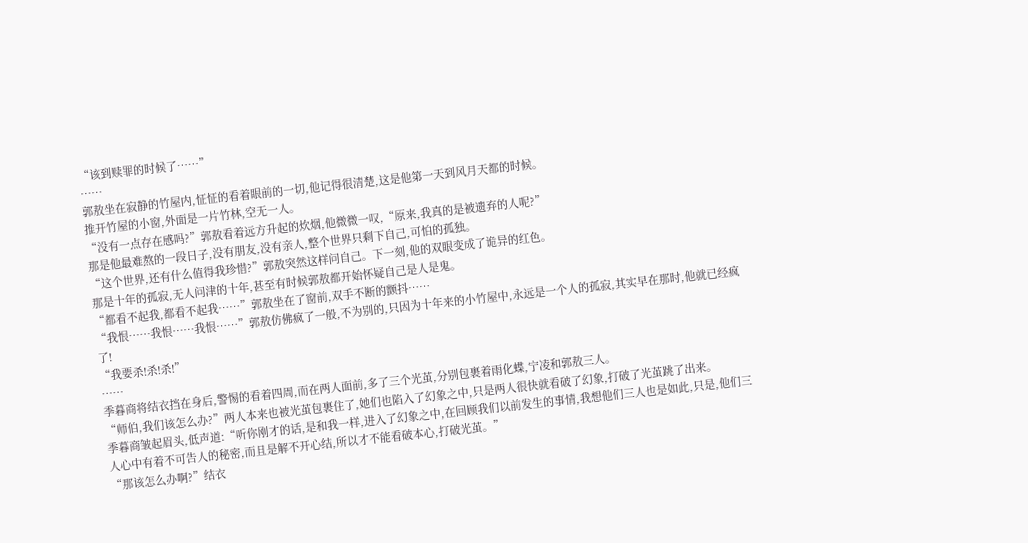“该到赎罪的时候了……”
……
郭敖坐在寂静的竹屋内,怔怔的看着眼前的一切,他记得很清楚,这是他第一天到风月天都的时候。
推开竹屋的小窗,外面是一片竹林,空无一人。
“没有一点存在感吗?”郭敖看着远方升起的炊烟,他微微一叹,“原来,我真的是被遗弃的人呢?”
那是他最难熬的一段日子,没有朋友,没有亲人,整个世界只剩下自己,可怕的孤独。
“这个世界,还有什么值得我珍惜?”郭敖突然这样问自己。下一刻,他的双眼变成了诡异的红色。
那是十年的孤寂,无人问津的十年,甚至有时候郭敖都开始怀疑自己是人是鬼。
“都看不起我,都看不起我……”郭敖坐在了窗前,双手不断的颤抖……
“我恨……我恨……我恨……”郭敖仿佛疯了一般,不为别的,只因为十年来的小竹屋中,永远是一个人的孤寂,其实早在那时,他就已经疯了!
“我要杀!杀!杀!”
……
季暮商将结衣挡在身后,警惕的看着四周,而在两人面前,多了三个光茧,分别包裹着雨化蝶,宁凌和郭敖三人。
“师伯,我们该怎么办?”两人本来也被光茧包裹住了,她们也陷入了幻象之中,只是两人很快就看破了幻象,打破了光茧跳了出来。
季暮商皱起眉头,低声道:“听你刚才的话,是和我一样,进入了幻象之中,在回顾我们以前发生的事情,我想他们三人也是如此,只是,他们三人心中有着不可告人的秘密,而且是解不开心结,所以才不能看破本心,打破光茧。”
“那该怎么办啊?”结衣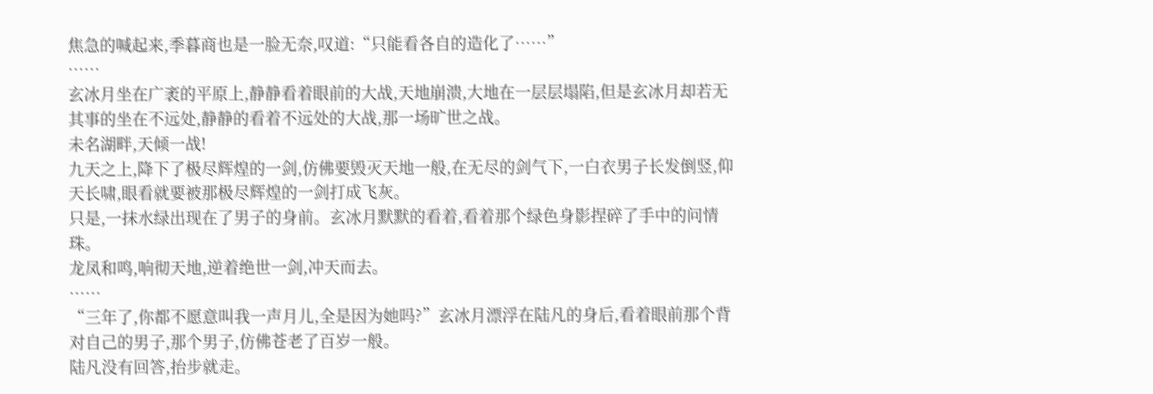焦急的喊起来,季暮商也是一脸无奈,叹道:“只能看各自的造化了……”
……
玄冰月坐在广袤的平原上,静静看着眼前的大战,天地崩溃,大地在一层层塌陷,但是玄冰月却若无其事的坐在不远处,静静的看着不远处的大战,那一场旷世之战。
未名湖畔,天倾一战!
九天之上,降下了极尽辉煌的一剑,仿佛要毁灭天地一般,在无尽的剑气下,一白衣男子长发倒竖,仰天长啸,眼看就要被那极尽辉煌的一剑打成飞灰。
只是,一抹水绿出现在了男子的身前。玄冰月默默的看着,看着那个绿色身影捏碎了手中的问情珠。
龙凤和鸣,响彻天地,逆着绝世一剑,冲天而去。
……
“三年了,你都不愿意叫我一声月儿,全是因为她吗?”玄冰月漂浮在陆凡的身后,看着眼前那个背对自己的男子,那个男子,仿佛苍老了百岁一般。
陆凡没有回答,抬步就走。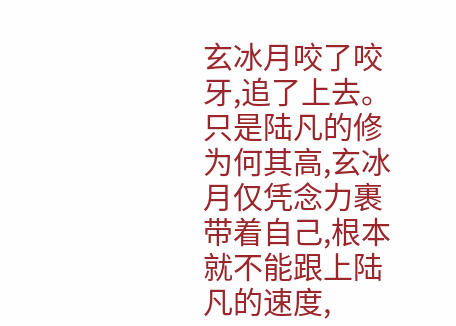玄冰月咬了咬牙,追了上去。只是陆凡的修为何其高,玄冰月仅凭念力裹带着自己,根本就不能跟上陆凡的速度,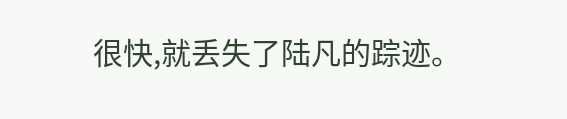很快,就丢失了陆凡的踪迹。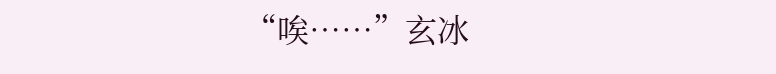“唉……”玄冰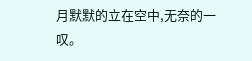月默默的立在空中,无奈的一叹。